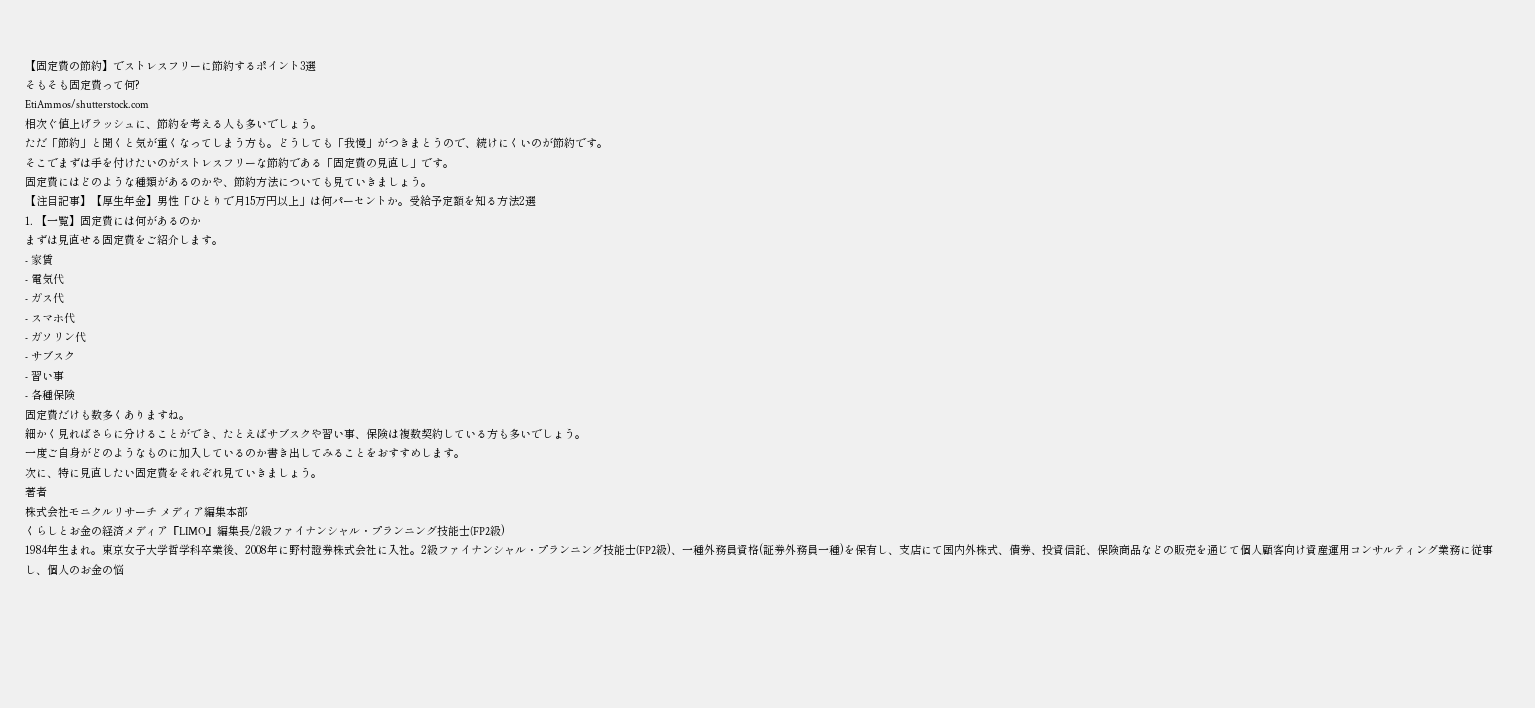【固定費の節約】でストレスフリーに節約するポイント3選
そもそも固定費って何?
EtiAmmos/shutterstock.com
相次ぐ値上げラッシュに、節約を考える人も多いでしょう。
ただ「節約」と聞くと気が重くなってしまう方も。どうしても「我慢」がつきまとうので、続けにくいのが節約です。
そこでまずは手を付けたいのがストレスフリーな節約である「固定費の見直し」です。
固定費にはどのような種類があるのかや、節約方法についても見ていきましょう。
【注目記事】【厚生年金】男性「ひとりで月15万円以上」は何パーセントか。受給予定額を知る方法2選
1. 【一覧】固定費には何があるのか
まずは見直せる固定費をご紹介します。
- 家賃
- 電気代
- ガス代
- スマホ代
- ガソリン代
- サブスク
- 習い事
- 各種保険
固定費だけも数多くありますね。
細かく見ればさらに分けることができ、たとえばサブスクや習い事、保険は複数契約している方も多いでしょう。
一度ご自身がどのようなものに加入しているのか書き出してみることをおすすめします。
次に、特に見直したい固定費をそれぞれ見ていきましょう。
著者
株式会社モニクルリサーチ メディア編集本部
くらしとお金の経済メディア『LIMO』編集長/2級ファイナンシャル・プランニング技能士(FP2級)
1984年生まれ。東京女子大学哲学科卒業後、2008年に野村證券株式会社に入社。2級ファイナンシャル・プランニング技能士(FP2級)、一種外務員資格(証券外務員一種)を保有し、支店にて国内外株式、債券、投資信託、保険商品などの販売を通じて個人顧客向け資産運用コンサルティング業務に従事し、個人のお金の悩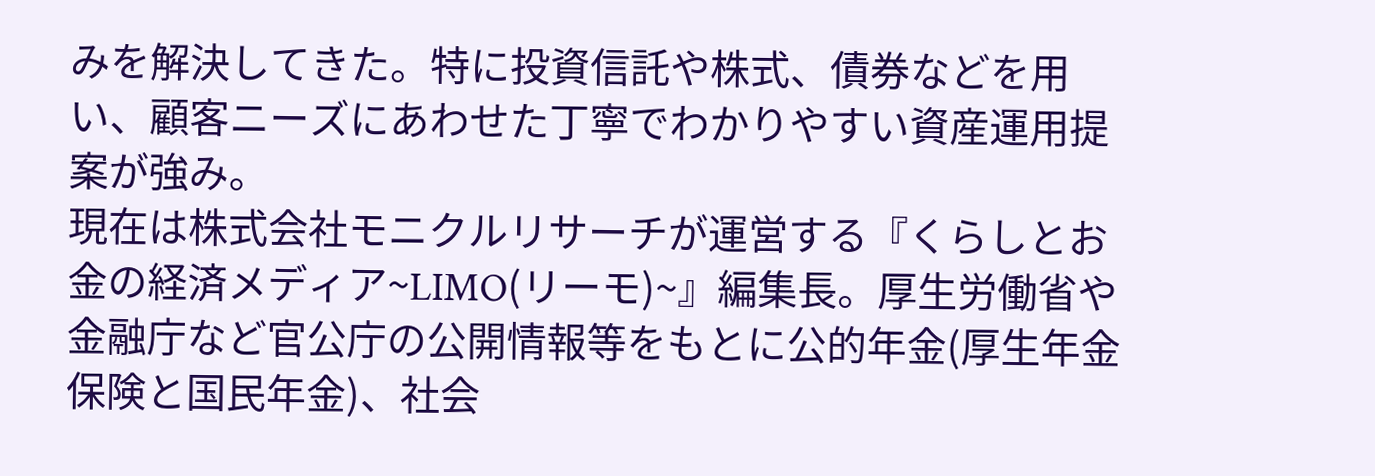みを解決してきた。特に投資信託や株式、債券などを用い、顧客ニーズにあわせた丁寧でわかりやすい資産運用提案が強み。
現在は株式会社モニクルリサーチが運営する『くらしとお金の経済メディア~LIMO(リーモ)~』編集長。厚生労働省や金融庁など官公庁の公開情報等をもとに公的年金(厚生年金保険と国民年金)、社会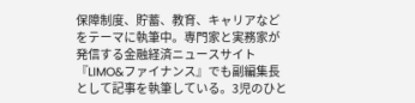保障制度、貯蓄、教育、キャリアなどをテーマに執筆中。専門家と実務家が発信する金融経済ニュースサイト『LIMO&ファイナンス』でも副編集長として記事を執筆している。3児のひと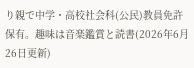り親で中学・高校社会科(公民)教員免許保有。趣味は音楽鑑賞と読書(2026年6月26日更新)